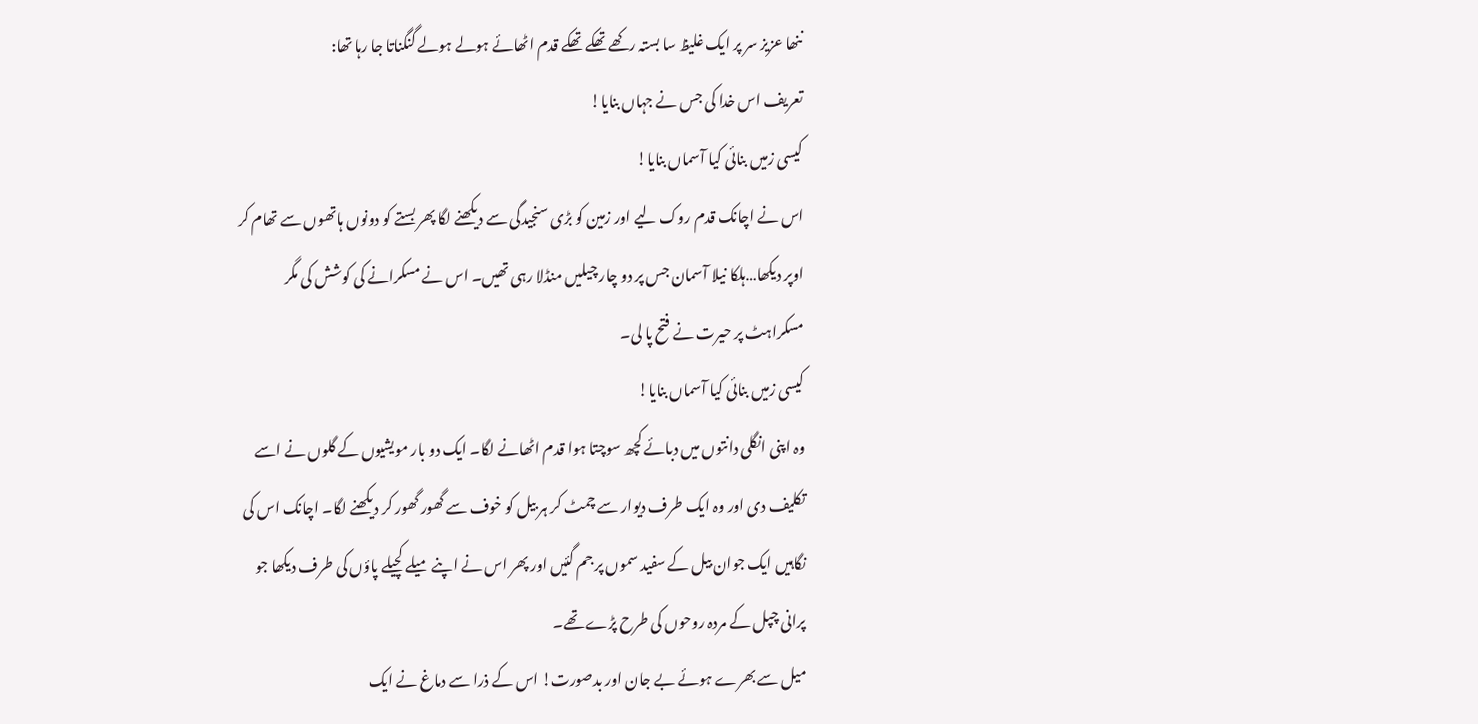ننھا عزیز سر پر ایک غلیظ سا بستہ رکھے تھکے تھکے قدم اٹھائے ہولے ہولے گنگناتا جا رہا تھا:
تعریف اس خدا کی جس نے جہاں بنایا!
کیسی زمیں بنائی کیا آسماں بنایا!
اس نے اچانک قدم روک لیے اور زمین کو بڑی سنجیدگی سے دیکھنے لگا پھر بستے کو دونوں ہاتھوں سے تھام کر اوپر دیکھا…ہلکا نیلا آسمان جس پر دو چار چیلیں منڈلا رہی تھیں۔ اس نے مسکرانے کی کوشش کی مگر مسکراہٹ پر حیرت نے فتح پا لی۔
کیسی زمیں بنائی کیا آسماں بنایا!
وہ اپنی انگلی دانتوں میں دبائے کچھ سوچتا ہوا قدم اٹھانے لگا۔ ایک دو بار مویشیوں کے گلوں نے اسے تکلیف دی اور وہ ایک طرف دیوار سے چمٹ کر ہر بیل کو خوف سے گھور گھور کر دیکھنے لگا۔ اچانک اس کی نگاہیں ایک جوان بیل کے سفید سموں پر جم گئیں اور پھر اس نے اپنے میلے کچیلے پاؤں کی طرف دیکھا جو پرانی چپل کے مردہ روحوں کی طرح پڑے تھے۔
میل سے بھرے ہوئے بے جان اور بدصورت! اس کے ذرا سے دماغ نے ایک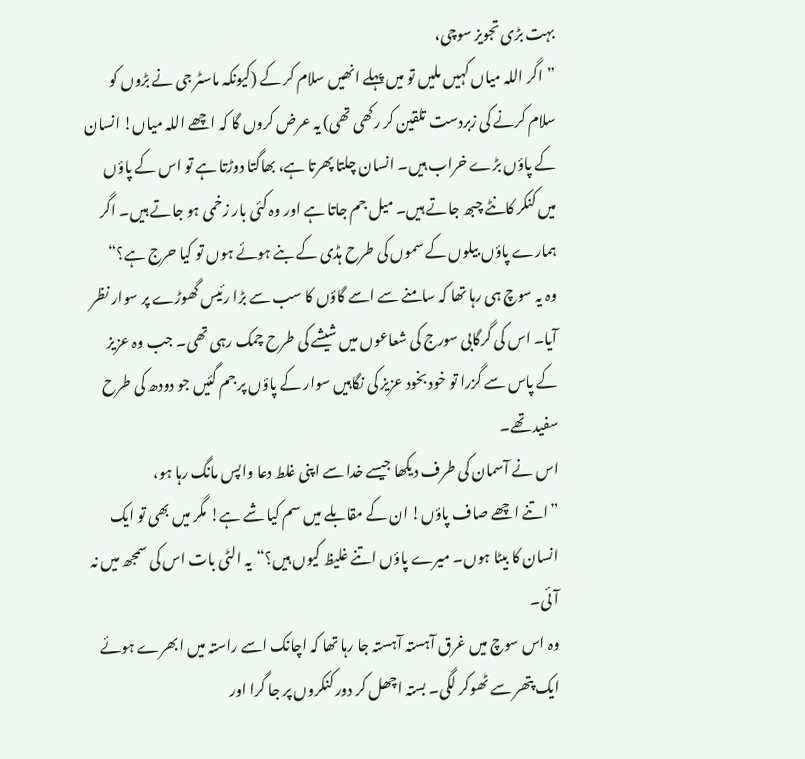بہت بڑی تجویز سوچی،
”اگر اللہ میاں کہیں ملیں تو میں پہلے انھیں سلام کر کے (کیونکہ ماسٹر جی نے بڑوں کو سلام کرنے کی زبردست تلقین کر رکھی تھی) یہ عرض کروں گا کہ اچھے اللہ میاں! انسان کے پاؤں بڑے خراب ہیں۔ انسان چلتا پھرتا ہے، بھاگتا دوڑتا ہے تو اس کے پاؤں میں کنکر کانٹے چبھ جاتے ہیں۔ میل جم جاتا ہے اور وہ کئی بار زخمی ہو جاتے ہیں۔ اگر ہمارے پاؤں بیلوں کے سموں کی طرح ہڈی کے بنے ہوئے ہوں تو کیا حرج ہے؟“
وہ یہ سوچ ہی رہا تھا کہ سامنے سے اسے گاؤں کا سب سے بڑا رئیس گھوڑے پر سوار نظر آیا۔ اس کی گرگابی سورج کی شعاعوں میں شیشے کی طرح چمک رہی تھی۔ جب وہ عزیز کے پاس سے گزرا تو خود بخود عزیز کی نگاہیں سوار کے پاؤں پر جم گئیں جو دودھ کی طرح سفید تھے۔
اس نے آسمان کی طرف دیکھا جیسے خدا سے اپنی غلط دعا واپس مانگ رہا ہو،
”اتنے اچھے صاف پاؤں! ان کے مقابلے میں سم کیا شے ہے! مگر میں بھی تو ایک انسان کا بیٹا ہوں۔ میرے پاؤں اتنے غلیظ کیوں ہیں؟“یہ الٹی بات اس کی سمجھ میں نہ آئی۔
وہ اس سوچ میں غرق آہستہ آہستہ جا رہا تھا کہ اچانک اسے راستہ میں ابھرے ہوئے ایک پتھر سے ٹھوکر لگی۔ بستہ اچھل کر دور کنکروں پر جا گرا اور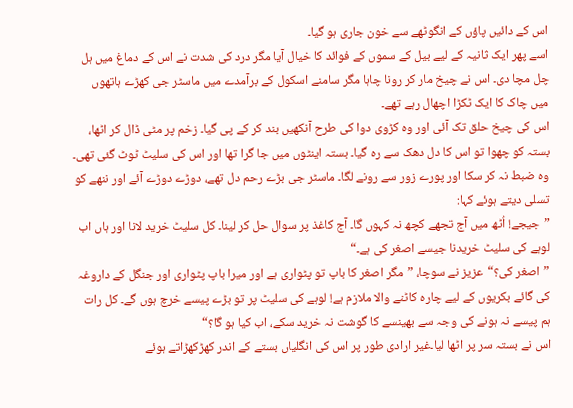اس کے دائیں پاؤں کے انگوٹھے سے خون جاری ہو گیا۔
اسے پھر ایک ثانیہ کے لیے بیل کے سموں کے فوائد کا خیال آیا مگر درد کی شدت نے اس کے دماغ میں ہل چل مچا دی۔ اس نے چیخ مار کر رونا چاہا مگر سامنے اسکول کے برآمدے میں ماسٹر جی کھڑے ہاتھوں میں چاک کا ایک ٹکڑا اچھال رہے تھے۔
اس کی چیخ حلق تک آئی اور وہ کڑوی دوا کی طرح آنکھیں بند کر کے پی گیا۔ زخم پر مٹی ڈال کر اٹھا، بستہ کو چھوا تو اس کا دل دھک سے رہ گیا۔ بستہ اینٹوں میں جا گرا تھا اور اس کی سلیٹ ٹوٹ گئی تھی۔
وہ ضبط نہ کر سکا اور پورے زور سے رونے لگا۔ ماسٹر جی بڑے رحم دل تھے، دوڑے دوڑے آئے اور ننھے کو تسلی دیتے ہوئے کہا:
”جیجے! اُٹھ میں آج تجھے کچھ نہ کہوں گا۔ آج کاغذ پر سوال حل کر لینا۔ کل سلیٹ خرید لانا اور ہاں اب لوہے کی سلیٹ خریدنا جیسے اصغر کی ہے۔“
”اصغر کی؟“عزیز نے سوچا، ”مگر اصغر کا باپ تو پٹواری ہے اور میرا باپ پٹواری اور جنگل کے داروغہ کی گائے بکریوں کے لیے چارہ کاٹنے والا ملازم ہے! لوہے کی سلیٹ پر تو بڑے پیسے خرچ ہوں گے۔ کل رات ہم پیسے نہ ہونے کی وجہ سے بھینسے کا گوشت نہ خرید سکے، اب کیا ہو گا؟“
اس نے بستہ سر پر اٹھا لیا۔غیر ارادی طور پر اس کی انگلیاں بستے کے اندر کھڑکھڑاتے ہوئے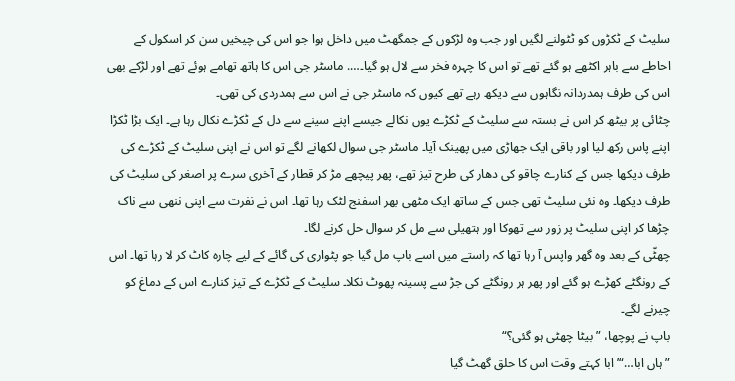سلیٹ کے ٹکڑوں کو ٹٹولنے لگیں اور جب وہ لڑکوں کے جمگھٹ میں داخل ہوا جو اس کی چیخیں سن کر اسکول کے احاطے سے باہر اکٹھے ہو گئے تھے تو اس کا چہرہ فخر سے لال ہو گیا۔…. ماسٹر جی اس کا ہاتھ تھامے ہوئے تھے اور لڑکے بھی اس کی طرف ہمدردانہ نگاہوں سے دیکھ رہے تھے کیوں کہ ماسٹر جی نے اس سے ہمدردی کی تھی۔
چٹائی پر بیٹھ کر اس نے بستہ سے سلیٹ کے ٹکڑے یوں نکالے جیسے اپنے سینے سے دل کے ٹکڑے نکال رہا ہے۔ ایک بڑا ٹکڑا اپنے پاس رکھ لیا اور باقی ایک جھاڑی میں پھینک آیا۔ ماسٹر جی سوال لکھانے لگے تو اس نے اپنی سلیٹ کے ٹکڑے کی طرف دیکھا جس کے کنارے چاقو کی دھار کی طرح تیز تھے، پھر پیچھے مڑ کر قطار کے آخری سرے پر اصغر کی سلیٹ کی طرف دیکھا۔ وہ نئی سلیٹ تھی جس کے ساتھ ایک مٹھی بھر اسفنج لٹک رہا تھا۔ اس نے نفرت سے اپنی ننھی سے ناک چڑھا کر اپنی سلیٹ پر زور سے تھوکا اور ہتھیلی سے مل کر سوال حل کرنے لگا۔
چھٹّی کے بعد وہ گھر واپس آ رہا تھا کہ راستے میں اسے باپ مل گیا جو پٹواری کی گائے کے لیے چارہ کاٹ کر لا رہا تھا۔ اس کے رونگٹے کھڑے ہو گئے اور پھر ہر رونگٹے کی جڑ سے پسینہ پھوٹ نکلا۔ سلیٹ کے ٹکڑے کے تیز کنارے اس کے دماغ کو چیرنے لگے۔
باپ نے پوچھا، ”بیٹا چھٹی ہو گئی؟“
”ہاں ابا…“’ ابا کہتے وقت اس کا حلق گھٹ گیا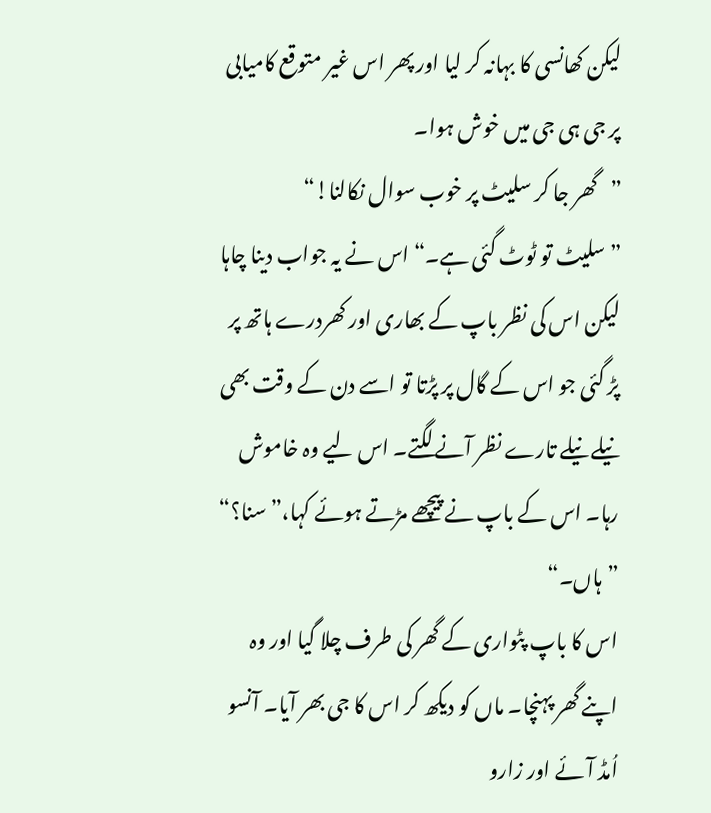لیکن کھانسی کا بہانہ کر لیا اور پھر اس غیر متوقع کامیابی پر جی ہی جی میں خوش ہوا۔
”گھر جا کر سلیٹ پر خوب سوال نکالنا!“
”سلیٹ تو ٹوٹ گئی ہے۔“ اس نے یہ جواب دینا چاہا لیکن اس کی نظر باپ کے بھاری اور کھردرے ہاتھ پر پڑ گئی جو اس کے گال پر پڑتا تو اسے دن کے وقت بھی نیلے نیلے تارے نظر آنے لگتے۔ اس لیے وہ خاموش رہا۔ اس کے باپ نے پیچھے مڑتے ہوئے کہا،”سنا؟“
”ہاں۔“
اس کا باپ پٹواری کے گھر کی طرف چلا گیا اور وہ اپنے گھر پہنچا۔ ماں کو دیکھ کر اس کا جی بھر آیا۔ آنسو اُمڈ آئے اور زارو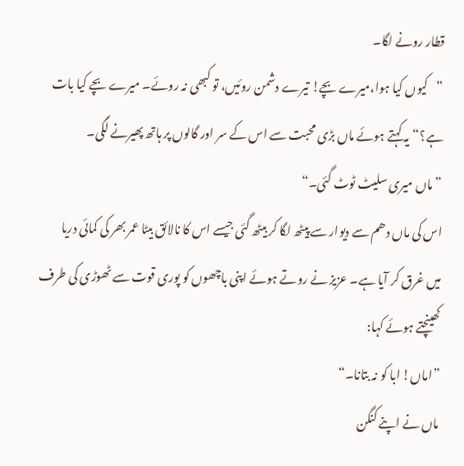قطار رونے لگا۔
”کیوں کیا ہوا،میرے بچے! تیرے دشمن روئیں، تو کبھی نہ روئے۔ میرے بچے کیا بات ہے؟“یہ کہتے ہوئے ماں بڑی محبت سے اس کے سر اور گالوں پر ہاتھ پھیرنے لگی۔
”ماں میری سلیٹ ٹوٹ گئی۔“
اس کی ماں دھم سے دیوار سے پیٹھ لگا کر بیٹھ گئی جیسے اس کا نالائق بیٹا عمر بھر کی کمائی دریا میں غرق کر آیا ہے۔ عزیز نے روتے ہوئے اپنی باچھوں کو پوری قوت سے ٹھوڑی کی طرف کھینچتے ہوئے کہا:
”اماں! ابا کو نہ بتانا۔“
ماں نے اپنے کنگن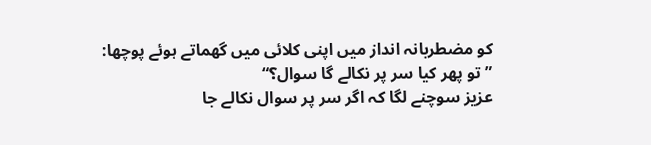کو مضطربانہ انداز میں اپنی کلائی میں گھماتے ہوئے پوچھا:
”تو پھر کیا سر پر نکالے گا سوال؟“
عزیز سوچنے لگا کہ اگر سر پر سوال نکالے جا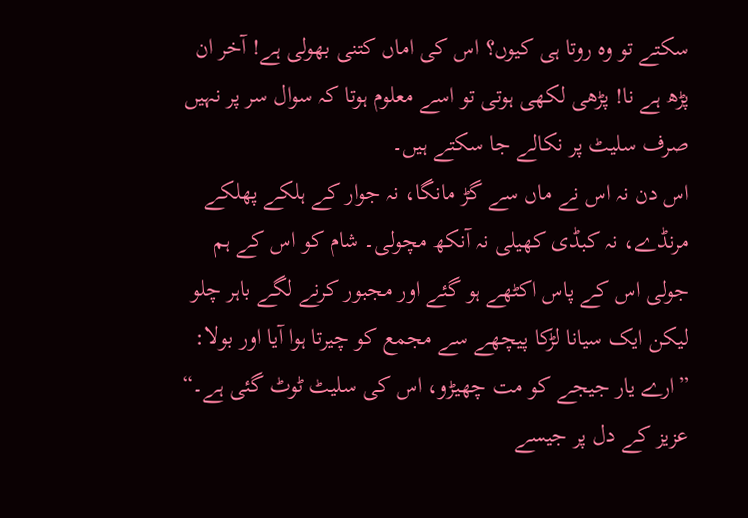سکتے تو وہ روتا ہی کیوں؟ اس کی اماں کتنی بھولی ہے! آخر ان پڑھ ہے نا! پڑھی لکھی ہوتی تو اسے معلوم ہوتا کہ سوال سر پر نہیں صرف سلیٹ پر نکالے جا سکتے ہیں۔
اس دن نہ اس نے ماں سے گڑ مانگا، نہ جوار کے ہلکے پھلکے مرنڈے، نہ کبڈی کھیلی نہ آنکھ مچولی۔ شام کو اس کے ہم جولی اس کے پاس اکٹھے ہو گئے اور مجبور کرنے لگے باہر چلو لیکن ایک سیانا لڑکا پیچھے سے مجمع کو چیرتا ہوا آیا اور بولا:
”ارے یار جیجے کو مت چھیڑو، اس کی سلیٹ ٹوٹ گئی ہے۔“
عزیز کے دل پر جیسے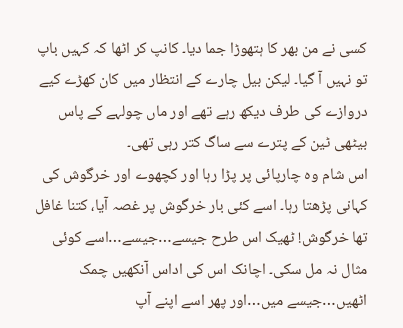کسی نے من بھر کا ہتھوڑا جما دیا۔ کانپ کر اٹھا کہ کہیں باپ تو نہیں آ گیا۔ لیکن بیل چارے کے انتظار میں کان کھڑے کیے دروازے کی طرف دیکھ رہے تھے اور ماں چولہے کے پاس بیٹھی ٹین کے پترے سے ساگ کتر رہی تھی۔
اس شام وہ چارپائی پر پڑا رہا اور کچھوے اور خرگوش کی کہانی پڑھتا رہا۔ اسے کئی بار خرگوش پر غصہ آیا، کتنا غافل تھا خرگوش! ٹھیک اس طرح جیسے…جیسے…اسے کوئی مثال نہ مل سکی۔ اچانک اس کی اداس آنکھیں چمک اٹھیں…جیسے میں…اور پھر اسے اپنے آپ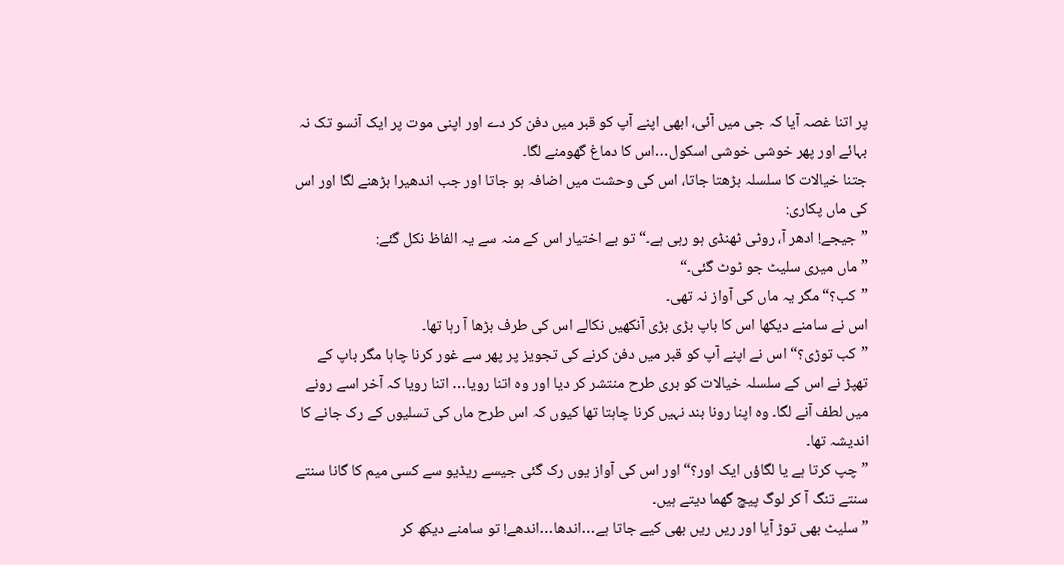پر اتنا غصہ آیا کہ جی میں آئی، ابھی اپنے آپ کو قبر میں دفن کر دے اور اپنی موت پر ایک آنسو تک نہ بہائے اور پھر خوشی خوشی اسکول…اس کا دماغ گھومنے لگا۔
جتنا خیالات کا سلسلہ بڑھتا جاتا، اس کی وحشت میں اضافہ ہو جاتا اور جب اندھیرا بڑھنے لگا اور اس کی ماں پکاری:
”جیجے! ادھر آ، روٹی ٹھنڈی ہو رہی ہے۔“تو بے اختیار اس کے منہ سے یہ الفاظ نکل گئے:
”ماں میری سلیٹ جو ٹوٹ گئی۔“
”کب؟“مگر یہ ماں کی آواز نہ تھی۔
اس نے سامنے دیکھا اس کا باپ بڑی بڑی آنکھیں نکالے اس کی طرف بڑھا آ رہا تھا۔
”کب توڑی؟“ اس نے اپنے آپ کو قبر میں دفن کرنے کی تجویز پر پھر سے غور کرنا چاہا مگر باپ کے تھپڑ نے اس کے سلسلہ خیالات کو بری طرح منتشر کر دیا اور وہ اتنا رویا… اتنا رویا کہ آخر اسے رونے میں لطف آنے لگا۔ وہ اپنا رونا بند نہیں کرنا چاہتا تھا کیوں کہ اس طرح ماں کی تسلیوں کے رک جانے کا اندیشہ تھا۔
”چپ کرتا ہے یا لگاؤں ایک اور؟“اور اس کی آواز یوں رک گئی جیسے ریڈیو سے کسی میم کا گانا سنتے سنتے تنگ آ کر لوگ پیچ گھما دیتے ہیں۔
”سلیٹ بھی توڑ آیا اور ریں ریں بھی کیے جاتا ہے…اندھا…اندھے! تو سامنے دیکھ کر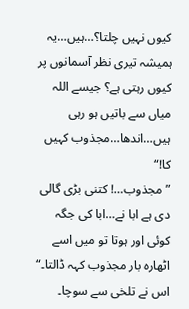کیوں نہیں چلتا؟…ہیں…یہ ہمیشہ تیری نظر آسمانوں پر کیوں رہتی ہے؟ جیسے اللہ میاں سے باتیں ہو رہی ہیں…اندھا…مجذوب کہیں کا!“
”مجذوب…! کتنی بڑی گالی دی ہے ابا نے…ابا کی جگہ کوئی اور ہوتا تو میں اسے اٹھارہ بار مجذوب کہہ ڈالتا۔“ اس نے تلخی سے سوچا۔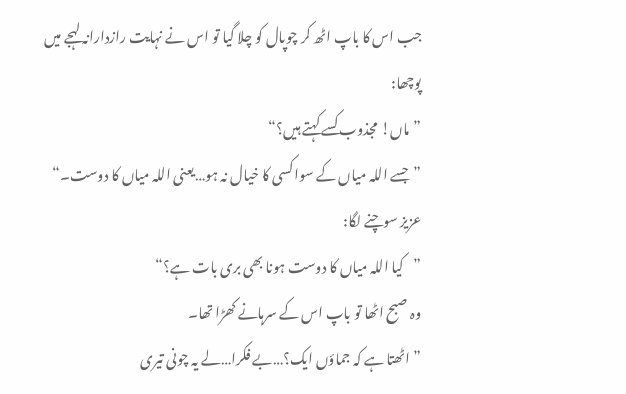جب اس کا باپ اٹھ کر چوپال کو چلا گیا تو اس نے نہایت رازدارانہ لہجے میں پوچھا:
”ماں! مجذوب کسے کہتے ہیں؟“
”جسے اللہ میاں کے سوا کسی کا خیال نہ ہو…یعنی اللہ میاں کا دوست۔“
عزیز سوچنے لگا:
”کیا اللہ میاں کا دوست ہونا بھی بری بات ہے؟“
وہ صبح اٹھا تو باپ اس کے سرہانے کھڑا تھا۔
”اٹھتا ہے کہ جماؤں ایک؟…بے فکرا…لے یہ چونی تیری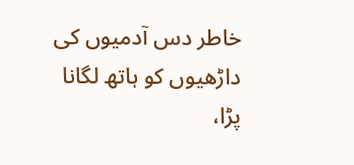خاطر دس آدمیوں کی داڑھیوں کو ہاتھ لگانا پڑا،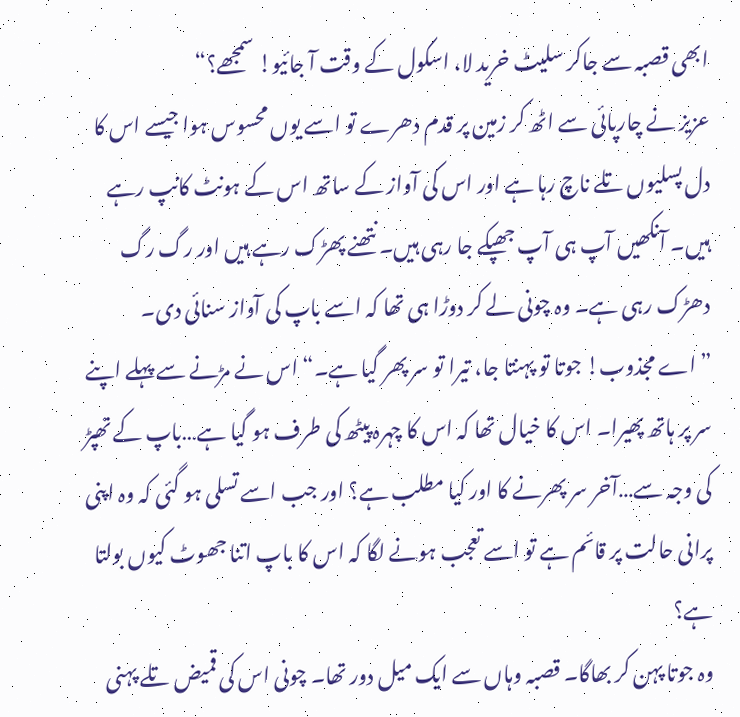ابھی قصبہ سے جاکر سلیٹ خرید لا، اسکول کے وقت آ جائیو! سمجھے؟“
عزیز نے چارپائی سے اٹھ کر زمین پر قدم دھرے تو اسے یوں محسوس ہوا جیسے اس کا دل پسلیوں تلے ناچ رہا ہے اور اس کی آواز کے ساتھ اس کے ہونٹ کانپ رہے ہیں۔ آنکھیں آپ ہی آپ جھپکے جا رہی ہیں۔ نتھنے پھڑک رہے ہیں اور رگ رگ دھڑک رہی ہے۔ وہ چونی لے کر دوڑا ہی تھا کہ اسے باپ کی آواز سنائی دی۔
”اے مجذوب! جوتا تو پہنتا جا، تیرا تو سر پھر گیا ہے۔“ اس نے مڑنے سے پہلے اپنے سر پر ہاتھ پھیرا۔ اس کا خیال تھا کہ اس کا چہرہ پیٹھ کی طرف ہو گیا ہے…باپ کے تھپڑ کی وجہ سے…آخر سر پھرنے کا اور کیا مطلب ہے؟ اور جب اسے تسلی ہو گئی کہ وہ اپنی پرانی حالت پر قائم ہے تو اسے تعجب ہونے لگا کہ اس کا باپ اتنا جھوٹ کیوں بولتا ہے؟
وہ جوتا پہن کر بھاگا۔ قصبہ وہاں سے ایک میل دور تھا۔ چونی اس کی قمیض تلے پہنی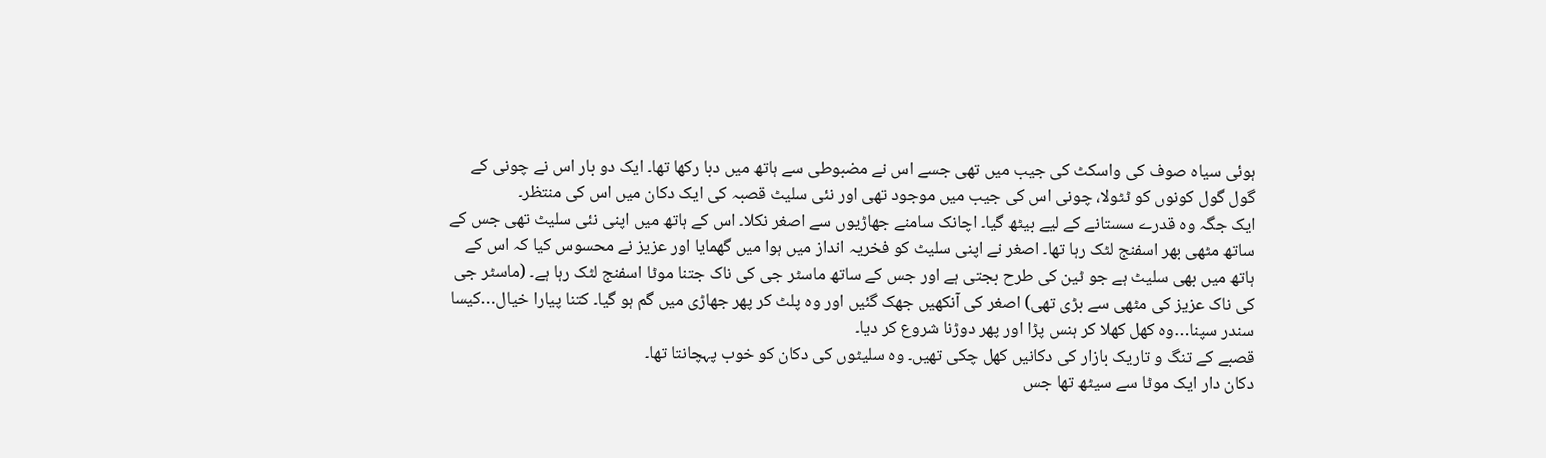ہوئی سیاہ صوف کی واسکٹ کی جیب میں تھی جسے اس نے مضبوطی سے ہاتھ میں دبا رکھا تھا۔ ایک دو بار اس نے چونی کے گول گول کونوں کو ٹٹولا، چونی اس کی جیب میں موجود تھی اور نئی سلیٹ قصبہ کی ایک دکان میں اس کی منتظر۔
ایک جگہ وہ قدرے سستانے کے لیے بیٹھ گیا۔ اچانک سامنے جھاڑیوں سے اصغر نکلا۔ اس کے ہاتھ میں اپنی نئی سلیٹ تھی جس کے ساتھ مٹھی بھر اسفنج لٹک رہا تھا۔ اصغر نے اپنی سلیٹ کو فخریہ انداز میں ہوا میں گھمایا اور عزیز نے محسوس کیا کہ اس کے ہاتھ میں بھی سلیٹ ہے جو ٹین کی طرح بجتی ہے اور جس کے ساتھ ماسٹر جی کی ناک جتنا موٹا اسفنج لٹک رہا ہے۔ (ماسٹر جی کی ناک عزیز کی مٹھی سے بڑی تھی) اصغر کی آنکھیں جھک گئیں اور وہ پلٹ کر پھر جھاڑی میں گم ہو گیا۔ کتنا پیارا خیال…کیسا سندر سپنا…وہ کھل کھلا کر ہنس پڑا اور پھر دوڑنا شروع کر دیا۔
قصبے کے تنگ و تاریک بازار کی دکانیں کھل چکی تھیں۔ وہ سلیٹوں کی دکان کو خوب پہچانتا تھا۔
دکان دار ایک موٹا سے سیٹھ تھا جس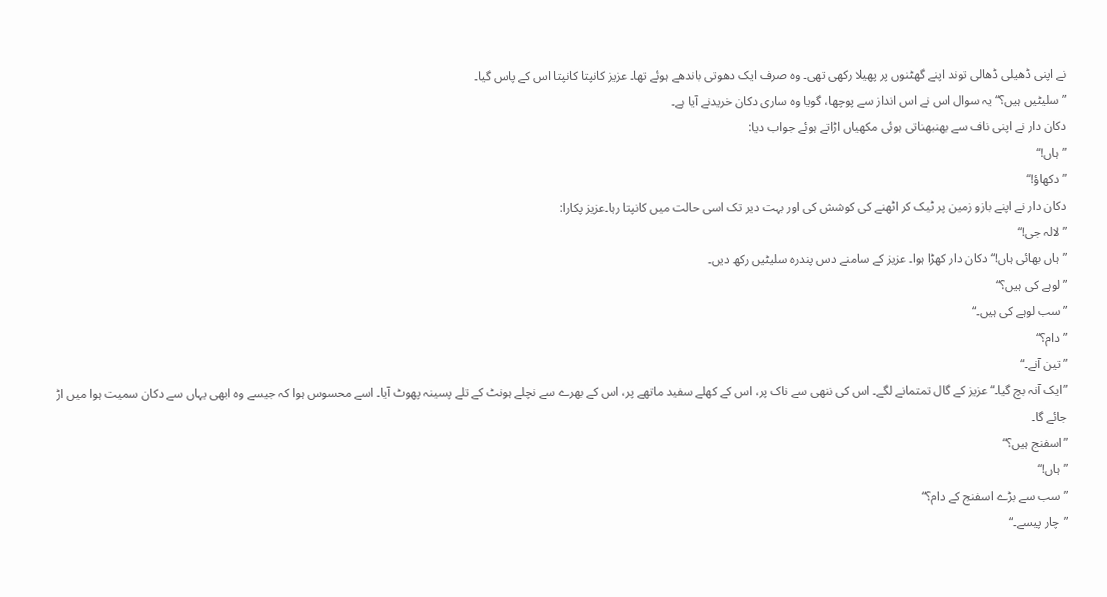نے اپنی ڈھیلی ڈھالی توند اپنے گھٹنوں پر پھیلا رکھی تھی۔ وہ صرف ایک دھوتی باندھے ہوئے تھا۔ عزیز کانپتا کانپتا اس کے پاس گیا۔
”سلیٹیں ہیں؟“یہ سوال اس نے اس انداز سے پوچھا، گویا وہ ساری دکان خریدنے آیا ہے۔
دکان دار نے اپنی ناف سے بھنبھناتی ہوئی مکھیاں اڑاتے ہوئے جواب دیا:
”ہاں!“
”دکھاؤ!“
دکان دار نے اپنے بازو زمین پر ٹیک کر اٹھنے کی کوشش کی اور بہت دیر تک اسی حالت میں کانپتا رہا۔عزیز پکارا:
”لالہ جی!“
”ہاں بھائی ہاں!“ دکان دار کھڑا ہوا۔ عزیز کے سامنے دس پندرہ سلیٹیں رکھ دیں۔
”لوہے کی ہیں؟“
”سب لوہے کی ہیں۔“
”دام؟“
”تین آنے۔“
”ایک آنہ بچ گیا۔“ عزیز کے گال تمتمانے لگے۔ اس کی ننھی سے ناک پر، اس کے کھلے سفید ماتھے پر، اس کے بھرے سے نچلے ہونٹ کے تلے پسینہ پھوٹ آیا۔ اسے محسوس ہوا کہ جیسے وہ ابھی یہاں سے دکان سمیت ہوا میں اڑ جائے گا۔
”اسفنج ہیں؟“
”ہاں!“
”سب سے بڑے اسفنج کے دام؟“
”چار پیسے۔“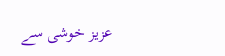عزیز خوشی سے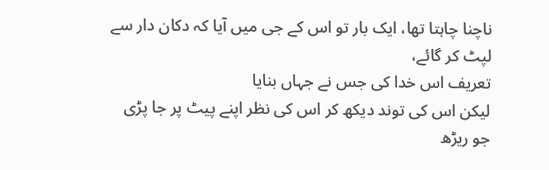ناچنا چاہتا تھا، ایک بار تو اس کے جی میں آیا کہ دکان دار سے لپٹ کر گائے،
تعریف اس خدا کی جس نے جہاں بنایا
لیکن اس کی توند دیکھ کر اس کی نظر اپنے پیٹ پر جا پڑی جو ریڑھ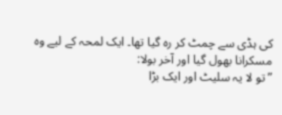کی ہڈی سے چمٹ کر رہ گیا تھا۔ ایک لمحہ کے لیے وہ مسکرانا بھول گیا اور آخر بولا:
”تو لا یہ سلیٹ اور ایک بڑا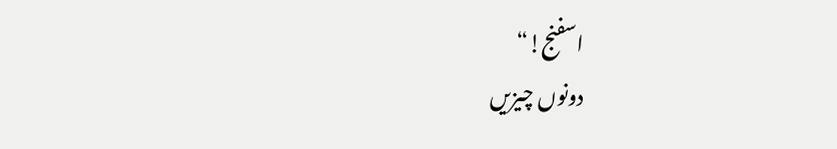اسفنج!“
دونوں چیزیں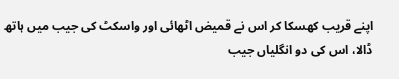اپنے قریب کھسکا کر اس نے قمیض اٹھائی اور واسکٹ کی جیب میں ہاتھ ڈالا، اس کی دو انگلیاں جیب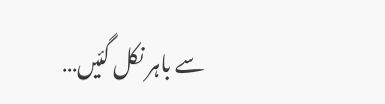سے باہر نکل گئیں…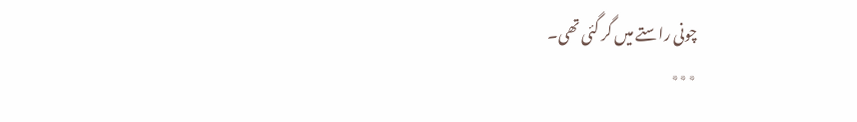چونی راستے میں گر گئی تھی۔
٭٭٭